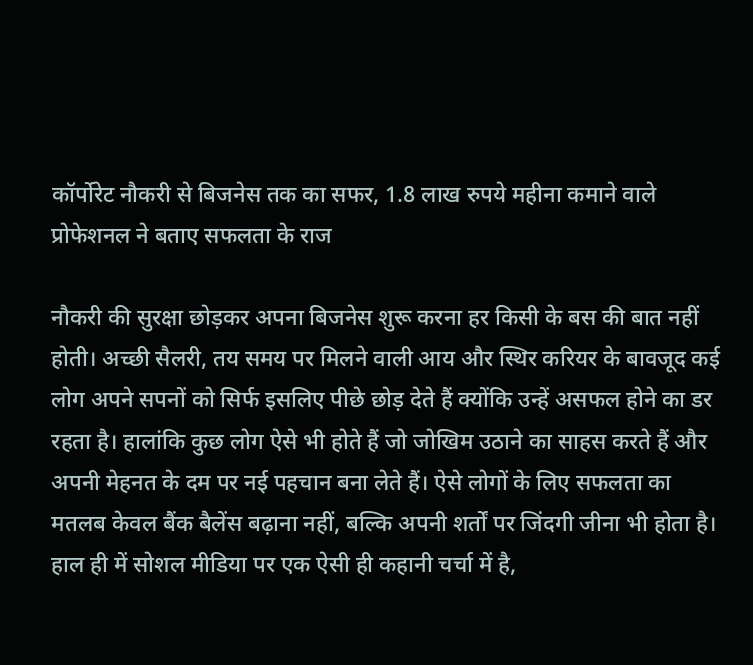कॉर्पोरेट नौकरी से बिजनेस तक का सफर, 1.8 लाख रुपये महीना कमाने वाले प्रोफेशनल ने बताए सफलता के राज

नौकरी की सुरक्षा छोड़कर अपना बिजनेस शुरू करना हर किसी के बस की बात नहीं होती। अच्छी सैलरी, तय समय पर मिलने वाली आय और स्थिर करियर के बावजूद कई लोग अपने सपनों को सिर्फ इसलिए पीछे छोड़ देते हैं क्योंकि उन्हें असफल होने का डर रहता है। हालांकि कुछ लोग ऐसे भी होते हैं जो जोखिम उठाने का साहस करते हैं और अपनी मेहनत के दम पर नई पहचान बना लेते हैं। ऐसे लोगों के लिए सफलता का मतलब केवल बैंक बैलेंस बढ़ाना नहीं, बल्कि अपनी शर्तों पर जिंदगी जीना भी होता है। हाल ही में सोशल मीडिया पर एक ऐसी ही कहानी चर्चा में है,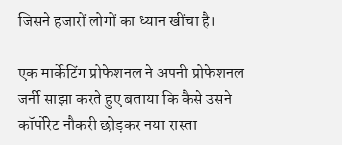जिसने हजारों लोगों का ध्यान खींचा है।

एक मार्केटिंग प्रोफेशनल ने अपनी प्रोफेशनल जर्नी साझा करते हुए बताया कि कैसे उसने कॉर्पोरेट नौकरी छोड़कर नया रास्ता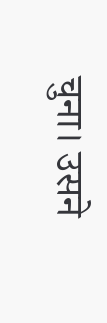चुना। उसने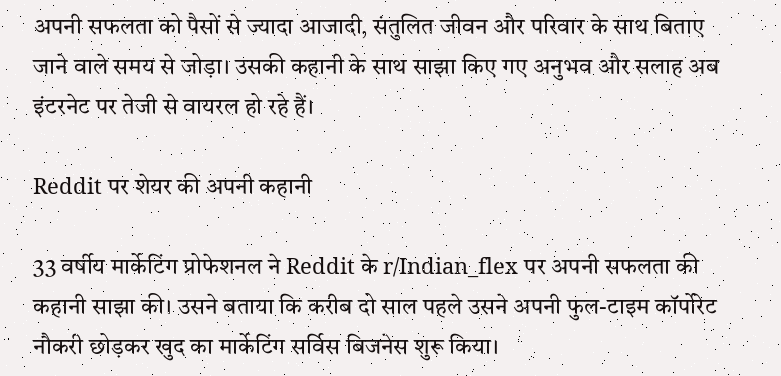अपनी सफलता को पैसों से ज्यादा आजादी, संतुलित जीवन और परिवार के साथ बिताए जाने वाले समय से जोड़ा। उसकी कहानी के साथ साझा किए गए अनुभव और सलाह अब इंटरनेट पर तेजी से वायरल हो रहे हैं।

Reddit पर शेयर की अपनी कहानी

33 वर्षीय मार्केटिंग प्रोफेशनल ने Reddit के r/Indian_flex पर अपनी सफलता की कहानी साझा की। उसने बताया कि करीब दो साल पहले उसने अपनी फुल-टाइम कॉर्पोरेट नौकरी छोड़कर खुद का मार्केटिंग सर्विस बिजनेस शुरू किया।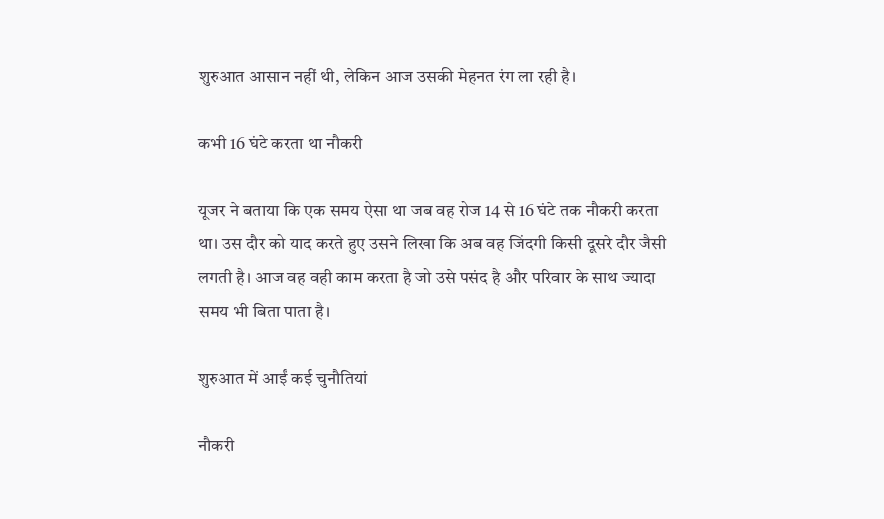शुरुआत आसान नहीं थी, लेकिन आज उसकी मेहनत रंग ला रही है।

कभी 16 घंटे करता था नौकरी

यूजर ने बताया कि एक समय ऐसा था जब वह रोज 14 से 16 घंटे तक नौकरी करता था। उस दौर को याद करते हुए उसने लिखा कि अब वह जिंदगी किसी दूसरे दौर जैसी लगती है। आज वह वही काम करता है जो उसे पसंद है और परिवार के साथ ज्यादा समय भी बिता पाता है।

शुरुआत में आईं कई चुनौतियां

नौकरी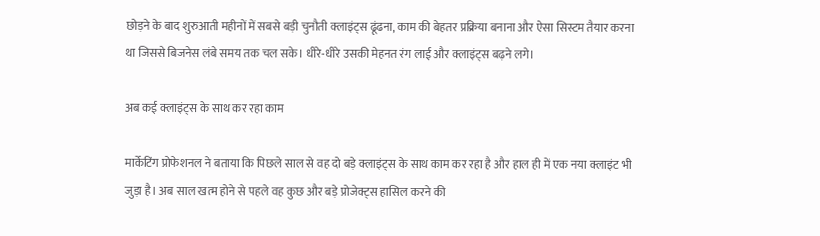छोड़ने के बाद शुरुआती महीनों में सबसे बड़ी चुनौती क्लाइंट्स ढूंढना, काम की बेहतर प्रक्रिया बनाना और ऐसा सिस्टम तैयार करना था जिससे बिजनेस लंबे समय तक चल सके। धीरे-धीरे उसकी मेहनत रंग लाई और क्लाइंट्स बढ़ने लगे।

अब कई क्लाइंट्स के साथ कर रहा काम

मार्केटिंग प्रोफेशनल ने बताया कि पिछले साल से वह दो बड़े क्लाइंट्स के साथ काम कर रहा है और हाल ही में एक नया क्लाइंट भी जुड़ा है। अब साल खत्म होने से पहले वह कुछ और बड़े प्रोजेक्ट्स हासिल करने की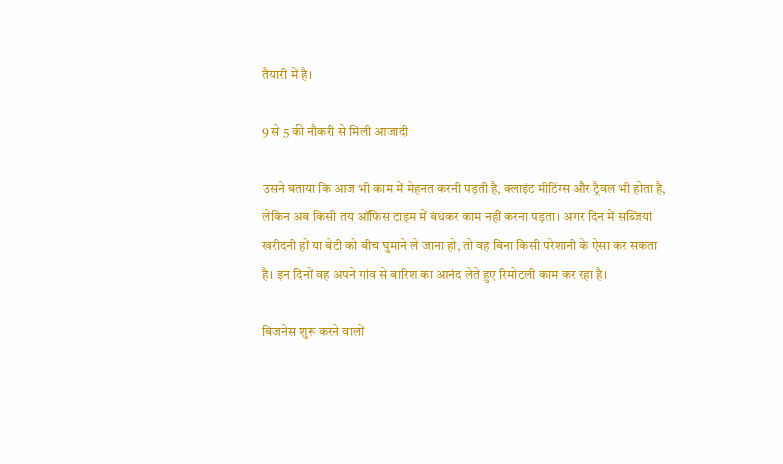तैयारी में है।

9 से 5 की नौकरी से मिली आजादी

उसने बताया कि आज भी काम में मेहनत करनी पड़ती है, क्लाइंट मीटिंग्स और ट्रैवल भी होता है, लेकिन अब किसी तय ऑफिस टाइम में बंधकर काम नहीं करना पड़ता। अगर दिन में सब्जियां खरीदनी हों या बेटी को बीच घुमाने ले जाना हो, तो वह बिना किसी परेशानी के ऐसा कर सकता है। इन दिनों वह अपने गांव से बारिश का आनंद लेते हुए रिमोटली काम कर रहा है।

बिजनेस शुरू करने वालों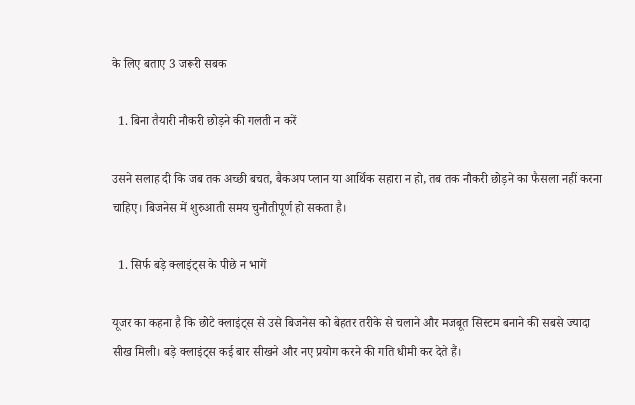के लिए बताए 3 जरूरी सबक

  1. बिना तैयारी नौकरी छोड़ने की गलती न करें

उसने सलाह दी कि जब तक अच्छी बचत, बैकअप प्लान या आर्थिक सहारा न हो, तब तक नौकरी छोड़ने का फैसला नहीं करना चाहिए। बिजनेस में शुरुआती समय चुनौतीपूर्ण हो सकता है।

  1. सिर्फ बड़े क्लाइंट्स के पीछे न भागें

यूजर का कहना है कि छोटे क्लाइंट्स से उसे बिजनेस को बेहतर तरीके से चलाने और मजबूत सिस्टम बनाने की सबसे ज्यादा सीख मिली। बड़े क्लाइंट्स कई बार सीखने और नए प्रयोग करने की गति धीमी कर देते हैं।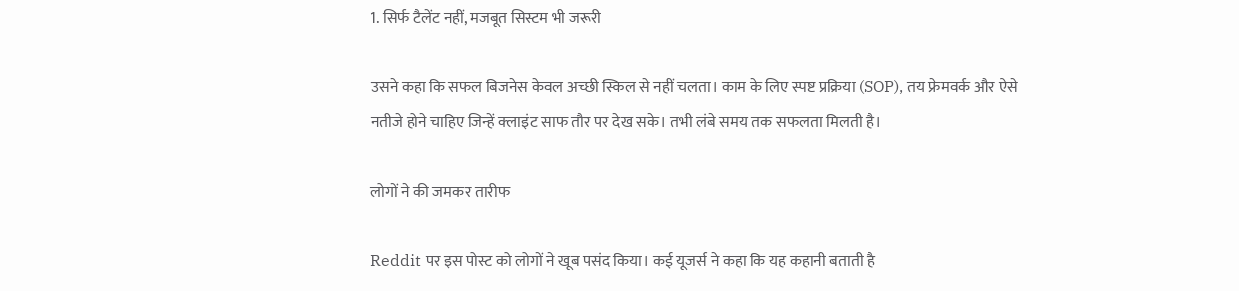1. सिर्फ टैलेंट नहीं, मजबूत सिस्टम भी जरूरी

उसने कहा कि सफल बिजनेस केवल अच्छी स्किल से नहीं चलता। काम के लिए स्पष्ट प्रक्रिया (SOP), तय फ्रेमवर्क और ऐसे नतीजे होने चाहिए जिन्हें क्लाइंट साफ तौर पर देख सके। तभी लंबे समय तक सफलता मिलती है।

लोगों ने की जमकर तारीफ

Reddit पर इस पोस्ट को लोगों ने खूब पसंद किया। कई यूजर्स ने कहा कि यह कहानी बताती है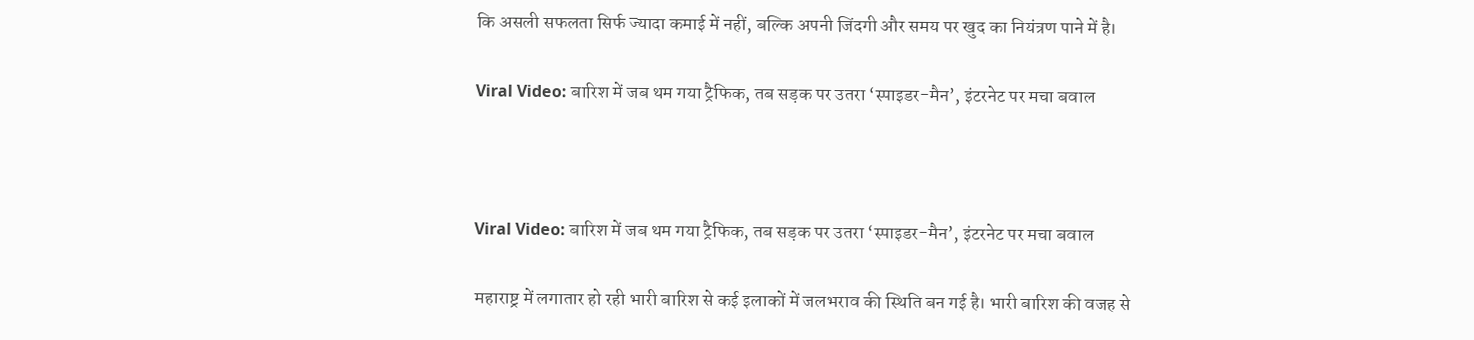कि असली सफलता सिर्फ ज्यादा कमाई में नहीं, बल्कि अपनी जिंदगी और समय पर खुद का नियंत्रण पाने में है।

Viral Video: बारिश में जब थम गया ट्रैफिक, तब सड़क पर उतरा ‘स्पाइडर-मैन’, इंटरनेट पर मचा बवाल



Viral Video: बारिश में जब थम गया ट्रैफिक, तब सड़क पर उतरा ‘स्पाइडर-मैन’, इंटरनेट पर मचा बवाल

महाराष्ट्र में लगातार हो रही भारी बारिश से कई इलाकों में जलभराव की स्थिति बन गई है। भारी बारिश की वजह से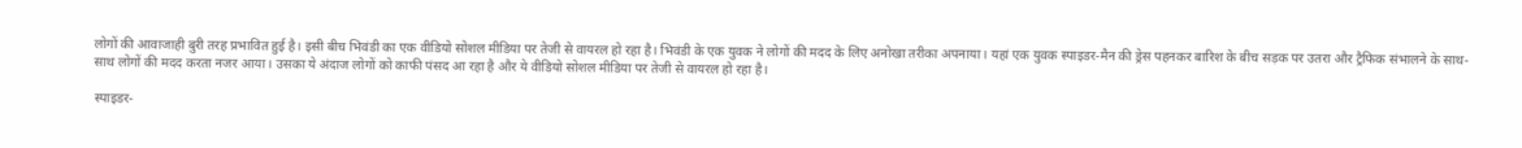लोगों की आवाजाही बुरी तरह प्रभावित हुई है। इसी बीच भिवंडी का एक वीडियो सोशल मीडिया पर तेजी से वायरल हो रहा है। भिवंडी के एक युवक ने लोगों की मदद के लिए अनोखा तरीका अपनाया। यहां एक युवक स्पाइडर-मैन की ड्रेस पहनकर बारिश के बीच सड़क पर उतरा और ट्रैफिक संभालने के साथ-साथ लोगों की मदद करता नजर आया। उसका ये अंदाज लोगों को काफी पंसद आ रहा है और ये वीडियो सोशल मीडिया पर तेजी से वायरल हो रहा है।

स्पाइडर-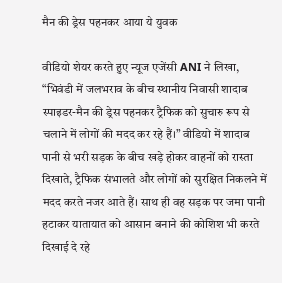मैन की ड्रेस पहनकर आया ये युवक

वीडियो शेयर करते हुए न्यूज एजेंसी ANI ने लिखा, “भिवंडी में जलभराव के बीच स्थानीय निवासी शादाब स्पाइडर-मैन की ड्रेस पहनकर ट्रैफिक को सुचारु रूप से चलाने में लोगों की मदद कर रहे हैं।” वीडियो में शादाब पानी से भरी सड़क के बीच खड़े होकर वाहनों को रास्ता दिखाते, ट्रैफिक संभालते और लोगों को सुरक्षित निकलने में मदद करते नजर आते हैं। साथ ही वह सड़क पर जमा पानी हटाकर यातायात को आसान बनाने की कोशिश भी करते दिखाई दे रहे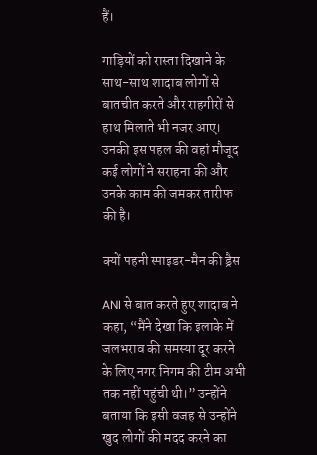हैं।

गाड़ियों को रास्ता दिखाने के साथ-साथ शादाब लोगों से बातचीत करते और राहगीरों से हाथ मिलाते भी नजर आए। उनकी इस पहल की वहां मौजूद कई लोगों ने सराहना की और उनके काम की जमकर तारीफ की है।

क्यों पहनी स्पाइडर-मैन की ड्रैस

ANI से बात करते हुए शादाब ने कहा, “मैंने देखा कि इलाके में जलभराव की समस्या दूर करने के लिए नगर निगम की टीम अभी तक नहीं पहुंची थी।” उन्होंने बताया कि इसी वजह से उन्होंने खुद लोगों की मदद करने का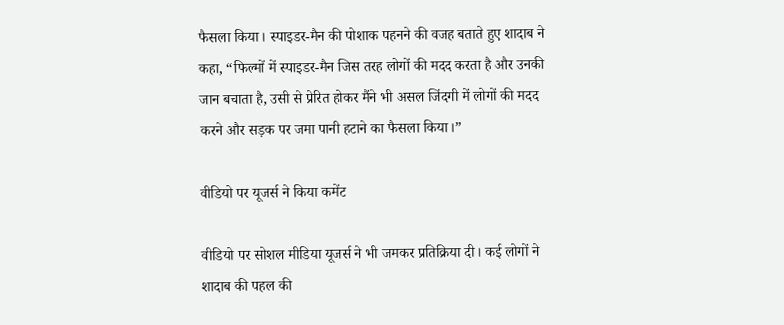फैसला किया। स्पाइडर-मैन की पोशाक पहनने की वजह बताते हुए शादाब ने कहा, “फिल्मों में स्पाइडर-मैन जिस तरह लोगों की मदद करता है और उनकी जान बचाता है, उसी से प्रेरित होकर मैंने भी असल जिंदगी में लोगों की मदद करने और सड़क पर जमा पानी हटाने का फैसला किया।”

वीडियो पर यूजर्स ने किया कमेंट

वीडियो पर सोशल मीडिया यूजर्स ने भी जमकर प्रतिक्रिया दी। कई लोगों ने शादाब की पहल की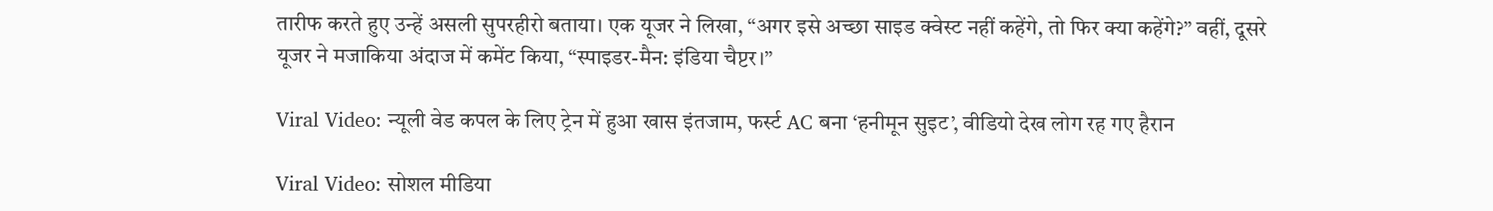तारीफ करते हुए उन्हें असली सुपरहीरो बताया। एक यूजर ने लिखा, “अगर इसे अच्छा साइड क्वेस्ट नहीं कहेंगे, तो फिर क्या कहेंगे?” वहीं, दूसरे यूजर ने मजाकिया अंदाज में कमेंट किया, “स्पाइडर-मैन: इंडिया चैप्टर।”

Viral Video: न्यूली वेड कपल के लिए ट्रेन में हुआ खास इंतजाम, फर्स्ट AC बना ‘हनीमून सुइट’, वीडियो देख लोग रह गए हैरान

Viral Video: सोशल मीडिया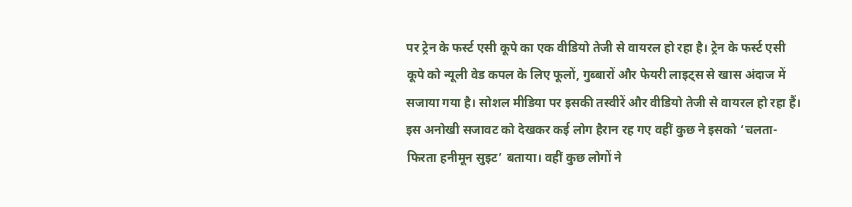पर ट्रेन के फर्स्ट एसी कूपे का एक वीडियो तेजी से वायरल हो रहा है। ट्रेन के फर्स्ट एसी कूपे को न्यूली वेड कपल के लिए फूलों, गुब्बारों और फेयरी लाइट्स से खास अंदाज में सजाया गया है। सोशल मीडिया पर इसकी तस्वीरें और वीडियो तेजी से वायरल हो रहा हैं। इस अनोखी सजावट को देखकर कई लोग हैरान रह गए वहीं कुछ ने इसको ‘चलता-फिरता हनीमून सुइट’ बताया। वहीं कुछ लोगों ने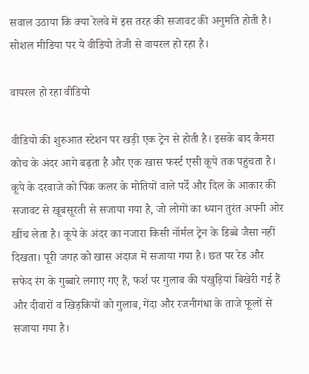सवाल उठाया कि क्या रेलवे में इस तरह की सजावट की अनुमति होती है। सोशल मीडिया पर ये वीडियो तेजी से वायरल हो रहा है।

वायरल हो रहा वीडियो

वीडियो की शुरुआत स्टेशन पर खड़ी एक ट्रेन से होती है। इसके बाद कैमरा कोच के अंदर आगे बढ़ता है और एक खास फर्स्ट एसी कूपे तक पहुंचता है। कूपे के दरवाजे को पिंक कलर के मोतियों वाले पर्दे और दिल के आकार की सजावट से खूबसूरती से सजाया गया है, जो लोगों का ध्यान तुरंत अपनी ओर खींच लेता है। कूपे के अंदर का नजारा किसी नॉर्मल ट्रेन के डिब्बे जैसा नहीं दिखता। पूरी जगह को खास अंदाज में सजाया गया है। छत पर रेड और सफेद रंग के गुब्बारे लगाए गए हैं, फर्श पर गुलाब की पंखुड़ियां बिखेरी गई हैं और दीवारों व खिड़कियों को गुलाब, गेंदा और रजनीगंधा के ताजे फूलों से सजाया गया है।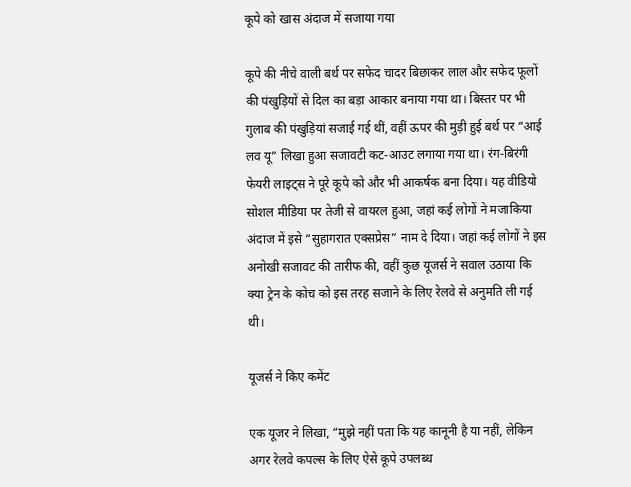कूपे को खास अंदाज में सजाया गया

कूपे की नीचे वाली बर्थ पर सफेद चादर बिछाकर लाल और सफेद फूलों की पंखुड़ियों से दिल का बड़ा आकार बनाया गया था। बिस्तर पर भी गुलाब की पंखुड़ियां सजाई गई थीं, वहीं ऊपर की मुड़ी हुई बर्थ पर “आई लव यू” लिखा हुआ सजावटी कट-आउट लगाया गया था। रंग-बिरंगी फेयरी लाइट्स ने पूरे कूपे को और भी आकर्षक बना दिया। यह वीडियो सोशल मीडिया पर तेजी से वायरल हुआ, जहां कई लोगों ने मजाकिया अंदाज में इसे “सुहागरात एक्सप्रेस” नाम दे दिया। जहां कई लोगों ने इस अनोखी सजावट की तारीफ की, वहीं कुछ यूजर्स ने सवाल उठाया कि क्या ट्रेन के कोच को इस तरह सजाने के लिए रेलवे से अनुमति ली गई थी।

यूजर्स ने किए कमेंट

एक यूजर ने लिखा, “मुझे नहीं पता कि यह कानूनी है या नहीं, लेकिन अगर रेलवे कपल्स के लिए ऐसे कूपे उपलब्ध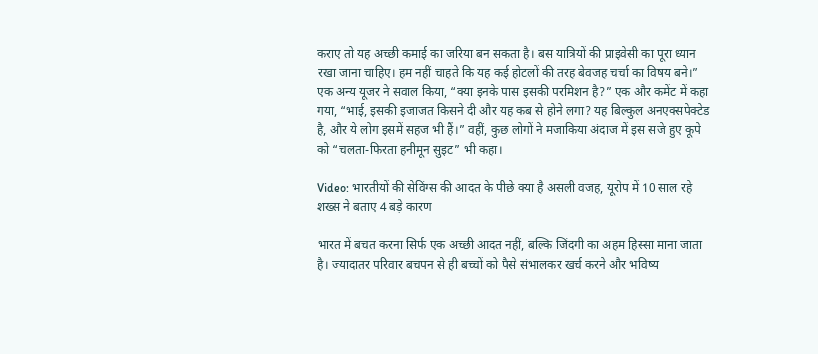कराए तो यह अच्छी कमाई का जरिया बन सकता है। बस यात्रियों की प्राइवेसी का पूरा ध्यान रखा जाना चाहिए। हम नहीं चाहते कि यह कई होटलों की तरह बेवजह चर्चा का विषय बने।” एक अन्य यूजर ने सवाल किया, “क्या इनके पास इसकी परमिशन है?” एक और कमेंट में कहा गया, “भाई, इसकी इजाजत किसने दी और यह कब से होने लगा? यह बिल्कुल अनएक्सपेक्टेड है, और ये लोग इसमें सहज भी हैं।” वहीं, कुछ लोगों ने मजाकिया अंदाज में इस सजे हुए कूपे को “चलता-फिरता हनीमून सुइट” भी कहा।

Video: भारतीयों की सेविंग्स की आदत के पीछे क्या है असली वजह, यूरोप में 10 साल रहे शख्स ने बताए 4 बड़े कारण

भारत में बचत करना सिर्फ एक अच्छी आदत नहीं, बल्कि जिंदगी का अहम हिस्सा माना जाता है। ज्यादातर परिवार बचपन से ही बच्चों को पैसे संभालकर खर्च करने और भविष्य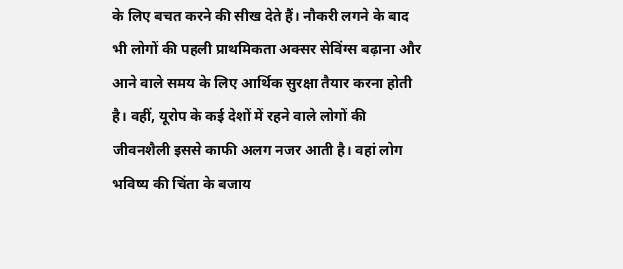के लिए बचत करने की सीख देते हैं। नौकरी लगने के बाद भी लोगों की पहली प्राथमिकता अक्सर सेविंग्स बढ़ाना और आने वाले समय के लिए आर्थिक सुरक्षा तैयार करना होती है। वहीं, यूरोप के कई देशों में रहने वाले लोगों की जीवनशैली इससे काफी अलग नजर आती है। वहां लोग भविष्य की चिंता के बजाय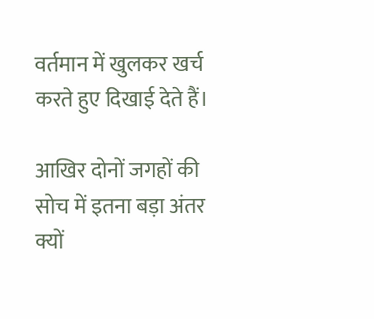वर्तमान में खुलकर खर्च करते हुए दिखाई देते हैं।

आखिर दोनों जगहों की सोच में इतना बड़ा अंतर क्यों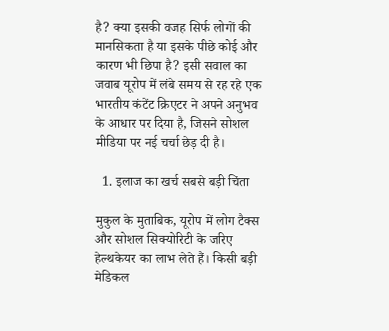है? क्या इसकी वजह सिर्फ लोगों की मानसिकता है या इसके पीछे कोई और कारण भी छिपा है? इसी सवाल का जवाब यूरोप में लंबे समय से रह रहे एक भारतीय कंटेंट क्रिएटर ने अपने अनुभव के आधार पर दिया है, जिसने सोशल मीडिया पर नई चर्चा छेड़ दी है।

  1. इलाज का खर्च सबसे बड़ी चिंता

मुकुल के मुताबिक, यूरोप में लोग टैक्स और सोशल सिक्योरिटी के जरिए हेल्थकेयर का लाभ लेते हैं। किसी बड़ी मेडिकल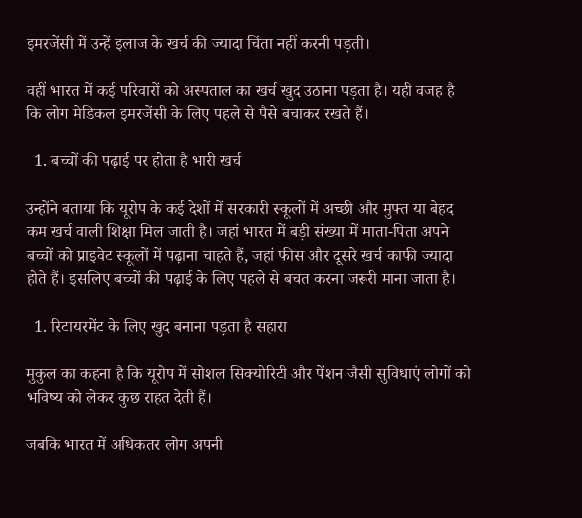इमरजेंसी में उन्हें इलाज के खर्च की ज्यादा चिंता नहीं करनी पड़ती।

वहीं भारत में कई परिवारों को अस्पताल का खर्च खुद उठाना पड़ता है। यही वजह है कि लोग मेडिकल इमरजेंसी के लिए पहले से पैसे बचाकर रखते हैं।

  1. बच्चों की पढ़ाई पर होता है भारी खर्च

उन्होंने बताया कि यूरोप के कई देशों में सरकारी स्कूलों में अच्छी और मुफ्त या बेहद कम खर्च वाली शिक्षा मिल जाती है। जहां भारत में बड़ी संख्या में माता-पिता अपने बच्चों को प्राइवेट स्कूलों में पढ़ाना चाहते हैं, जहां फीस और दूसरे खर्च काफी ज्यादा होते हैं। इसलिए बच्चों की पढ़ाई के लिए पहले से बचत करना जरूरी माना जाता है।

  1. रिटायरमेंट के लिए खुद बनाना पड़ता है सहारा

मुकुल का कहना है कि यूरोप में सोशल सिक्योरिटी और पेंशन जैसी सुविधाएं लोगों को भविष्य को लेकर कुछ राहत देती हैं।

जबकि भारत में अधिकतर लोग अपनी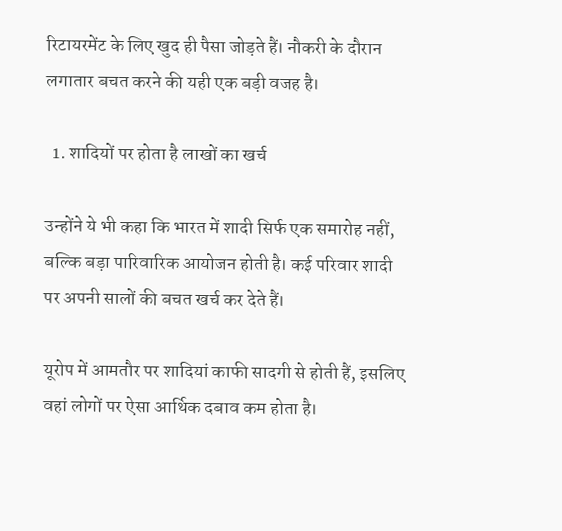रिटायरमेंट के लिए खुद ही पैसा जोड़ते हैं। नौकरी के दौरान लगातार बचत करने की यही एक बड़ी वजह है।

  1. शादियों पर होता है लाखों का खर्च

उन्होंने ये भी कहा कि भारत में शादी सिर्फ एक समारोह नहीं, बल्कि बड़ा पारिवारिक आयोजन होती है। कई परिवार शादी पर अपनी सालों की बचत खर्च कर देते हैं।

यूरोप में आमतौर पर शादियां काफी सादगी से होती हैं, इसलिए वहां लोगों पर ऐसा आर्थिक दबाव कम होता है।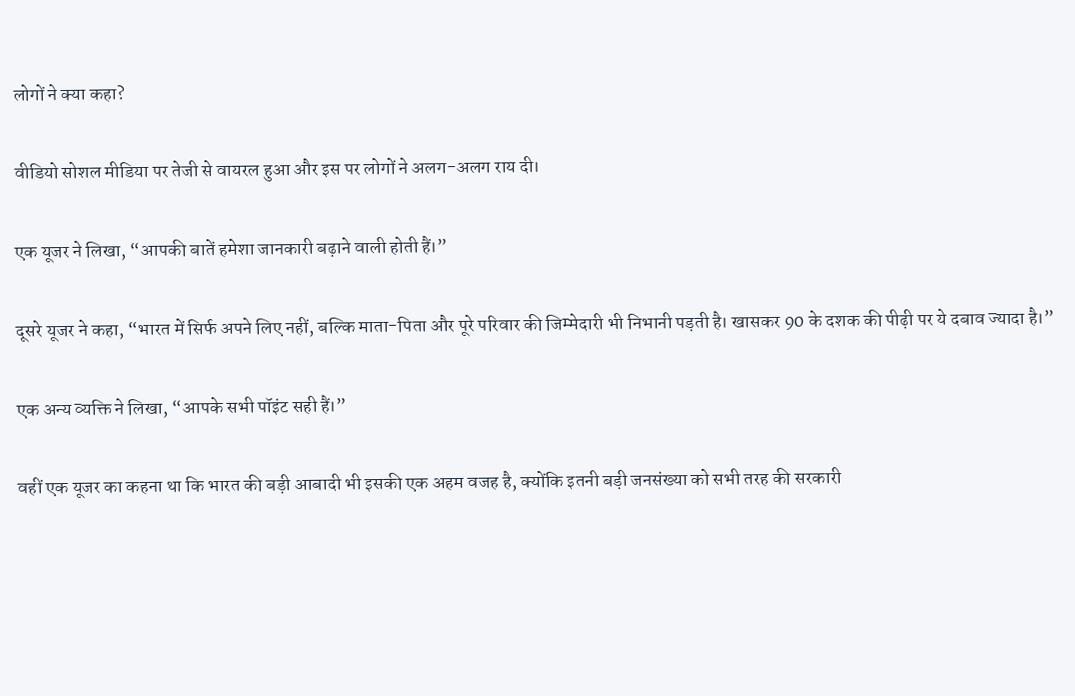लोगों ने क्या कहा?

वीडियो सोशल मीडिया पर तेजी से वायरल हुआ और इस पर लोगों ने अलग-अलग राय दी।

एक यूजर ने लिखा, “आपकी बातें हमेशा जानकारी बढ़ाने वाली होती हैं।”

दूसरे यूजर ने कहा, “भारत में सिर्फ अपने लिए नहीं, बल्कि माता-पिता और पूरे परिवार की जिम्मेदारी भी निभानी पड़ती है। खासकर 90 के दशक की पीढ़ी पर ये दबाव ज्यादा है।”

एक अन्य व्यक्ति ने लिखा, “आपके सभी पॉइंट सही हैं।”

वहीं एक यूजर का कहना था कि भारत की बड़ी आबादी भी इसकी एक अहम वजह है, क्योंकि इतनी बड़ी जनसंख्या को सभी तरह की सरकारी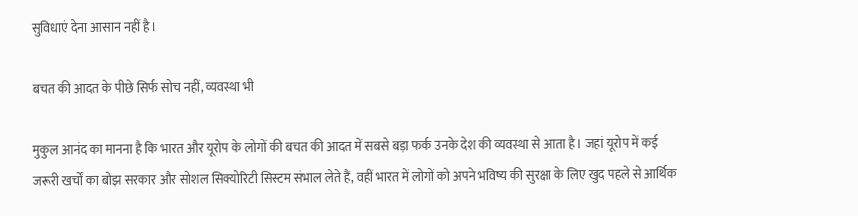सुविधाएं देना आसान नहीं है।

बचत की आदत के पीछे सिर्फ सोच नहीं, व्यवस्था भी

मुकुल आनंद का मानना है कि भारत और यूरोप के लोगों की बचत की आदत में सबसे बड़ा फर्क उनके देश की व्यवस्था से आता है। जहां यूरोप में कई जरूरी खर्चों का बोझ सरकार और सोशल सिक्योरिटी सिस्टम संभाल लेते हैं, वहीं भारत में लोगों को अपने भविष्य की सुरक्षा के लिए खुद पहले से आर्थिक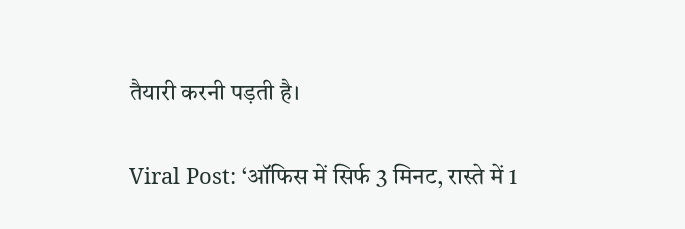तैयारी करनी पड़ती है।

Viral Post: ‘ऑफिस में सिर्फ 3 मिनट, रास्ते में 1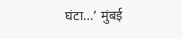घंटा…’ मुंबई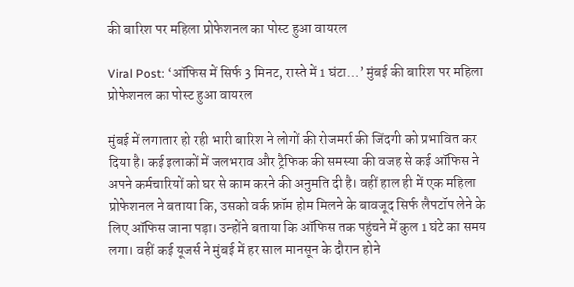की बारिश पर महिला प्रोफेशनल का पोस्ट हुआ वायरल

Viral Post: ‘ऑफिस में सिर्फ 3 मिनट, रास्ते में 1 घंटा…’ मुंबई की बारिश पर महिला प्रोफेशनल का पोस्ट हुआ वायरल

मुंबई में लगातार हो रही भारी बारिश ने लोगों की रोजमर्रा की जिंदगी को प्रभावित कर दिया है। कई इलाकों में जलभराव और ट्रैफिक की समस्या की वजह से कई ऑफिस ने अपने कर्मचारियों को घर से काम करने की अनुमति दी है। वहीं हाल ही में एक महिला प्रोफेशनल ने बताया कि, उसको वर्क फ्रॉम होम मिलने के बावजूद सिर्फ लैपटॉप लेने के लिए ऑफिस जाना पड़ा। उन्होंने बताया कि ऑफिस तक पहुंचने में कुल 1 घंटे का समय लगा। वहीं कई यूजर्स ने मुंबई में हर साल मानसून के दौरान होने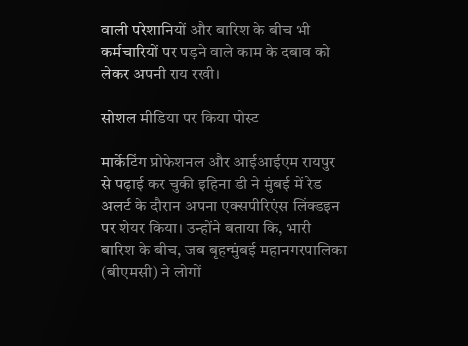वाली परेशानियों और बारिश के बीच भी कर्मचारियों पर पड़ने वाले काम के दबाव को लेकर अपनी राय रखी।

सोशल मीडिया पर किया पोस्ट

मार्केटिंग प्रोफेशनल और आईआईएम रायपुर से पढ़ाई कर चुकी इहिना डी ने मुंबई में रेड अलर्ट के दौरान अपना एक्सपीरिएंस लिंक्डइन पर शेयर किया। उन्होंने बताया कि, भारी बारिश के बीच, जब बृहन्मुंबई महानगरपालिका (बीएमसी) ने लोगों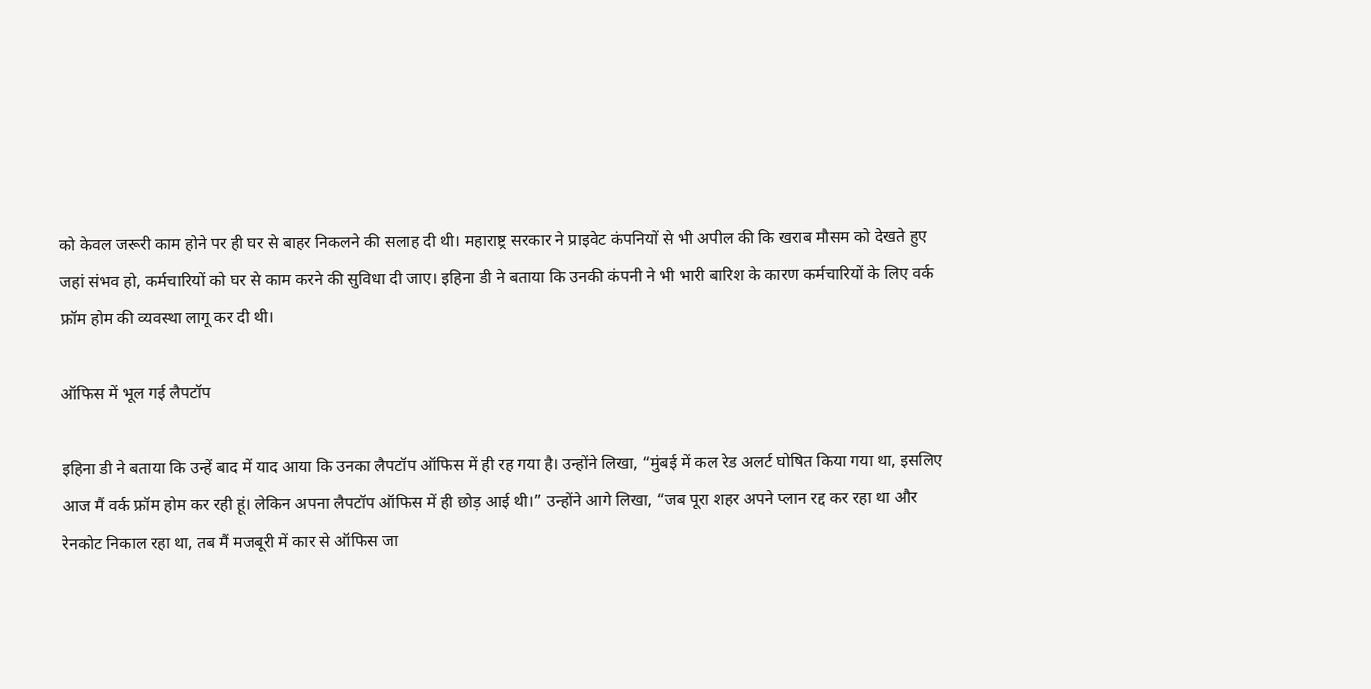को केवल जरूरी काम होने पर ही घर से बाहर निकलने की सलाह दी थी। महाराष्ट्र सरकार ने प्राइवेट कंपनियों से भी अपील की कि खराब मौसम को देखते हुए जहां संभव हो, कर्मचारियों को घर से काम करने की सुविधा दी जाए। इहिना डी ने बताया कि उनकी कंपनी ने भी भारी बारिश के कारण कर्मचारियों के लिए वर्क फ्रॉम होम की व्यवस्था लागू कर दी थी।

ऑफिस में भूल गई लैपटॉप

इहिना डी ने बताया कि उन्हें बाद में याद आया कि उनका लैपटॉप ऑफिस में ही रह गया है। उन्होंने लिखा, “मुंबई में कल रेड अलर्ट घोषित किया गया था, इसलिए आज मैं वर्क फ्रॉम होम कर रही हूं। लेकिन अपना लैपटॉप ऑफिस में ही छोड़ आई थी।” उन्होंने आगे लिखा, “जब पूरा शहर अपने प्लान रद्द कर रहा था और रेनकोट निकाल रहा था, तब मैं मजबूरी में कार से ऑफिस जा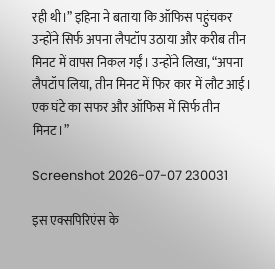रही थी।” इहिना ने बताया कि ऑफिस पहुंचकर उन्होंने सिर्फ अपना लैपटॉप उठाया और करीब तीन मिनट में वापस निकल गईं। उन्होंने लिखा, “अपना लैपटॉप लिया, तीन मिनट में फिर कार में लौट आई। एक घंटे का सफर और ऑफिस में सिर्फ तीन मिनट।”

Screenshot 2026-07-07 230031

इस एक्सपिरिएंस के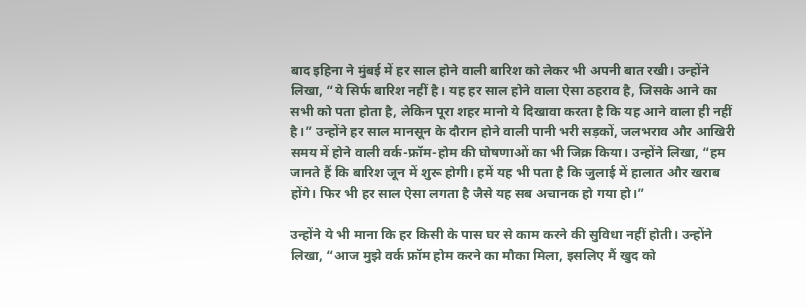बाद इहिना ने मुंबई में हर साल होने वाली बारिश को लेकर भी अपनी बात रखी। उन्होंने लिखा, “ये सिर्फ बारिश नहीं है। यह हर साल होने वाला ऐसा ठहराव है, जिसके आने का सभी को पता होता है, लेकिन पूरा शहर मानो ये दिखावा करता है कि यह आने वाला ही नहीं है।” उन्होंने हर साल मानसून के दौरान होने वाली पानी भरी सड़कों, जलभराव और आखिरी समय में होने वाली वर्क-फ्रॉम-होम की घोषणाओं का भी जिक्र किया। उन्होंने लिखा, “हम जानते हैं कि बारिश जून में शुरू होगी। हमें यह भी पता है कि जुलाई में हालात और खराब होंगे। फिर भी हर साल ऐसा लगता है जैसे यह सब अचानक हो गया हो।”

उन्होंने ये भी माना कि हर किसी के पास घर से काम करने की सुविधा नहीं होती। उन्होंने लिखा, “आज मुझे वर्क फ्रॉम होम करने का मौका मिला, इसलिए मैं खुद को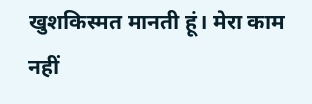खुशकिस्मत मानती हूं। मेरा काम नहीं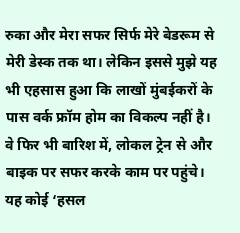रुका और मेरा सफर सिर्फ मेरे बेडरूम से मेरी डेस्क तक था। लेकिन इससे मुझे यह भी एहसास हुआ कि लाखों मुंबईकरों के पास वर्क फ्रॉम होम का विकल्प नहीं है। वे फिर भी बारिश में, लोकल ट्रेन से और बाइक पर सफर करके काम पर पहुंचे। यह कोई ‘हसल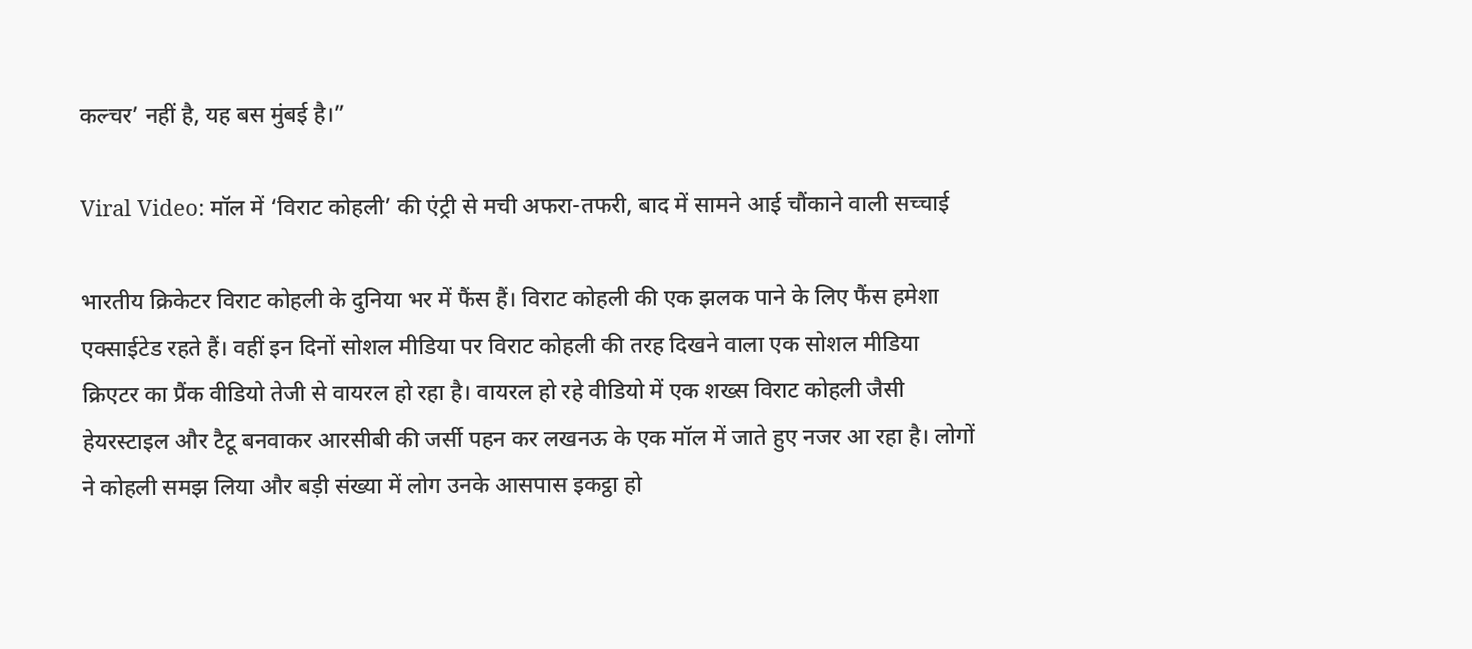कल्चर’ नहीं है, यह बस मुंबई है।”

Viral Video: मॉल में ‘विराट कोहली’ की एंट्री से मची अफरा-तफरी, बाद में सामने आई चौंकाने वाली सच्चाई

भारतीय क्रिकेटर विराट कोहली के दुनिया भर में फैंस हैं। विराट कोहली की एक झलक पाने के लिए फैंस हमेशा एक्साईटेड रहते हैं। वहीं इन दिनों सोशल मीडिया पर विराट कोहली की तरह दिखने वाला एक सोशल मीडिया क्रिएटर का प्रैंक वीडियो तेजी से वायरल हो रहा है। वायरल हो रहे वीडियो में एक शख्स विराट कोहली जैसी हेयरस्टाइल और टैटू बनवाकर आरसीबी की जर्सी पहन कर लखनऊ के एक मॉल में जाते हुए नजर आ रहा है। लोगों ने कोहली समझ लिया और बड़ी संख्या में लोग उनके आसपास इकट्ठा हो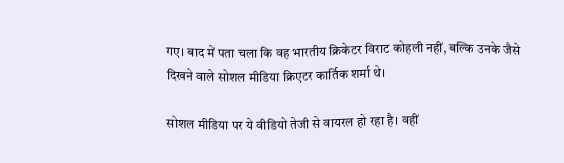गए। बाद में पता चला कि वह भारतीय क्रिकेटर विराट कोहली नहीं, बल्कि उनके जैसे दिखने वाले सोशल मीडिया क्रिएटर कार्तिक शर्मा थे।

सोशल मीडिया पर ये वीडियो तेजी से वायरल हो रहा है। वहीं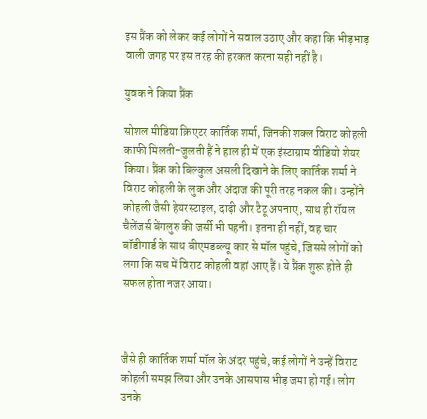इस प्रैंक को लेकर कई लोगों ने सवाल उठाए और कहा कि भीड़भाड़ वाली जगह पर इस तरह की हरकत करना सही नहीं है।

युवक ने किया प्रैंक

सोशल मीडिया क्रिएटर कार्तिक शर्मा, जिनकी शक्ल विराट कोहली काफी मिलती-जुलती हैं ने हाल ही में एक इंस्टाग्राम वीडियो शेयर किया। प्रैंक को बिल्कुल असली दिखाने के लिए कार्तिक शर्मा ने विराट कोहली के लुक और अंदाज की पूरी तरह नकल की। उन्होंने कोहली जैसी हेयरस्टाइल, दाढ़ी और टैटू अपनाए, साथ ही रॉयल चैलेंजर्स बेंगलुरु की जर्सी भी पहनी। इतना ही नहीं, वह चार बॉडीगार्ड के साथ बीएमडब्ल्यू कार से मॉल पहुंचे, जिससे लोगों को लगा कि सच में विराट कोहली वहां आए हैं। ये प्रैंक शुरू होते ही सफल होता नजर आया।



जैसे ही कार्तिक शर्मा मॉल के अंदर पहुंचे, कई लोगों ने उन्हें विराट कोहली समझ लिया और उनके आसपास भीड़ जमा हो गई। लोग उनके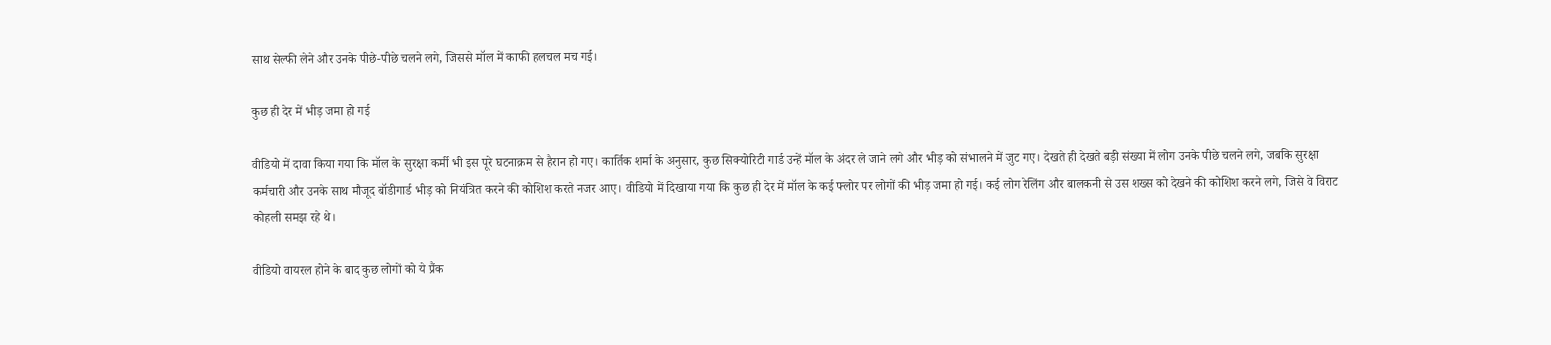साथ सेल्फी लेने और उनके पीछे-पीछे चलने लगे, जिससे मॉल में काफी हलचल मच गई।

कुछ ही देर में भीड़ जमा हो गई

वीडियो में दावा किया गया कि मॉल के सुरक्षा कर्मी भी इस पूरे घटनाक्रम से हैरान हो गए। कार्तिक शर्मा के अनुसार, कुछ सिक्योरिटी गार्ड उन्हें मॉल के अंदर ले जाने लगे और भीड़ को संभालने में जुट गए। देखते ही देखते बड़ी संख्या में लोग उनके पीछे चलने लगे, जबकि सुरक्षा कर्मचारी और उनके साथ मौजूद बॉडीगार्ड भीड़ को नियंत्रित करने की कोशिश करते नजर आए। वीडियो में दिखाया गया कि कुछ ही देर में मॉल के कई फ्लोर पर लोगों की भीड़ जमा हो गई। कई लोग रेलिंग और बालकनी से उस शख्स को देखने की कोशिश करने लगे, जिसे वे विराट कोहली समझ रहे थे।

वीडियो वायरल होने के बाद कुछ लोगों को ये प्रैंक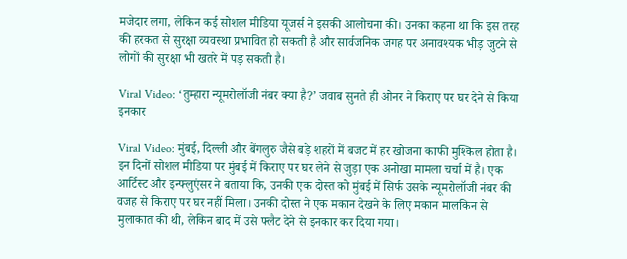मजेदार लगा, लेकिन कई सोशल मीडिया यूजर्स ने इसकी आलोचना की। उनका कहना था कि इस तरह की हरकत से सुरक्षा व्यवस्था प्रभावित हो सकती है और सार्वजनिक जगह पर अनावश्यक भीड़ जुटने से लोगों की सुरक्षा भी खतरे में पड़ सकती है।

Viral Video: ‘तुम्हारा न्यूमरोलॉजी नंबर क्या है?’ जवाब सुनते ही ओनर ने किराए पर घर देने से किया इनकार

Viral Video: मुंबई, दिल्ली और बेंगलुरु जैसे बड़े शहरों में बजट में हर खोजना काफी मुश्किल होता है। इन दिनों सोशल मीडिया पर मुंबई में किराए पर घर लेने से जुड़ा एक अनोखा मामला चर्चा में है। एक आर्टिस्ट और इन्फ्लुएंसर ने बताया कि, उनकी एक दोस्त को मुंबई में सिर्फ उसके न्यूमरोलॉजी नंबर की वजह से किराए पर घर नहीं मिला। उनकी दोस्त ने एक मकान देखने के लिए मकान मालकिन से मुलाकात की थी, लेकिन बाद में उसे फ्लैट देने से इनकार कर दिया गया।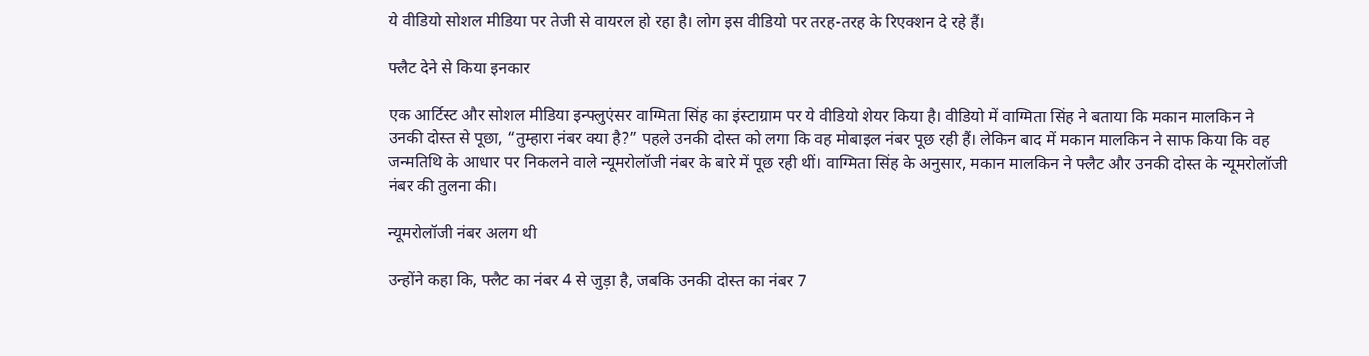ये वीडियो सोशल मीडिया पर तेजी से वायरल हो रहा है। लोग इस वीडियो पर तरह-तरह के रिएक्शन दे रहे हैं।

फ्लैट देने से किया इनकार

एक आर्टिस्ट और सोशल मीडिया इन्फ्लुएंसर वाग्मिता सिंह का इंस्टाग्राम पर ये वीडियो शेयर किया है। वीडियो में वाग्मिता सिंह ने बताया कि मकान मालकिन ने उनकी दोस्त से पूछा, “तुम्हारा नंबर क्या है?” पहले उनकी दोस्त को लगा कि वह मोबाइल नंबर पूछ रही हैं। लेकिन बाद में मकान मालकिन ने साफ किया कि वह जन्मतिथि के आधार पर निकलने वाले न्यूमरोलॉजी नंबर के बारे में पूछ रही थीं। वाग्मिता सिंह के अनुसार, मकान मालकिन ने फ्लैट और उनकी दोस्त के न्यूमरोलॉजी नंबर की तुलना की।

न्यूमरोलॉजी नंबर अलग थी

उन्होंने कहा कि, फ्लैट का नंबर 4 से जुड़ा है, जबकि उनकी दोस्त का नंबर 7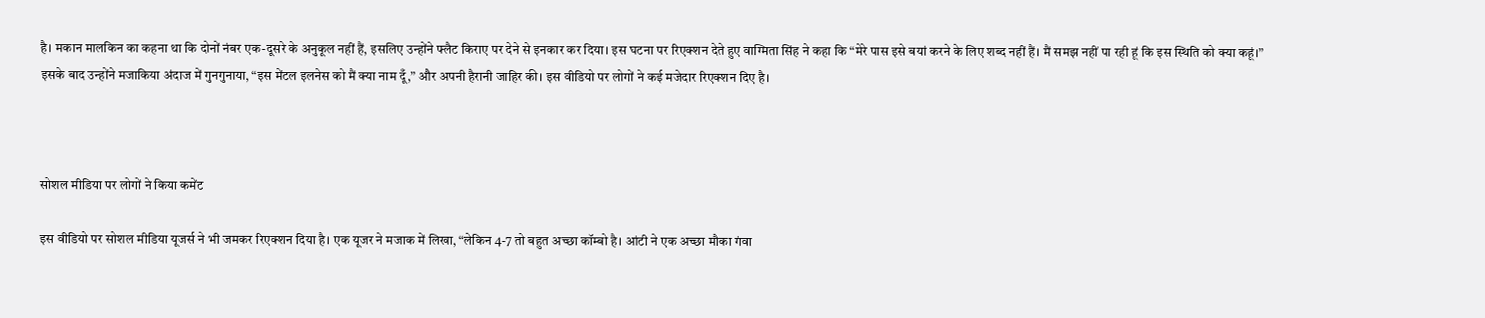है। मकान मालकिन का कहना था कि दोनों नंबर एक-दूसरे के अनुकूल नहीं हैं, इसलिए उन्होंने फ्लैट किराए पर देने से इनकार कर दिया। इस घटना पर रिएक्शन देते हुए वाग्मिता सिंह ने कहा कि “मेरे पास इसे बयां करने के लिए शब्द नहीं हैं। मैं समझ नहीं पा रही हूं कि इस स्थिति को क्या कहूं।” इसके बाद उन्होंने मजाकिया अंदाज में गुनगुनाया, “इस मेंटल इलनेस को मैं क्या नाम दूँ,” और अपनी हैरानी जाहिर की। इस वीडियो पर लोगों ने कई मजेदार रिएक्शन दिए है।



सोशल मीडिया पर लोगों ने किया कमेंट

इस वीडियो पर सोशल मीडिया यूजर्स ने भी जमकर रिएक्शन दिया है। एक यूजर ने मजाक में लिखा, “लेकिन 4-7 तो बहुत अच्छा कॉम्बो है। आंटी ने एक अच्छा मौका गंवा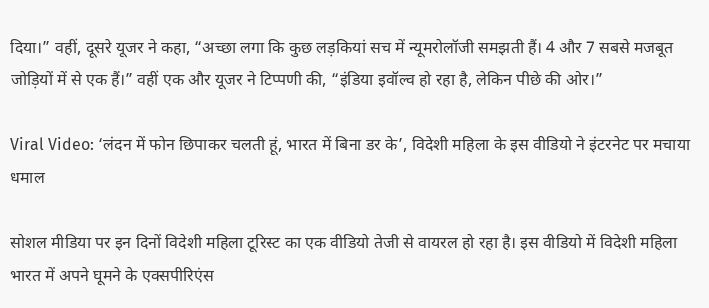दिया।” वहीं, दूसरे यूजर ने कहा, “अच्छा लगा कि कुछ लड़कियां सच में न्यूमरोलॉजी समझती हैं। 4 और 7 सबसे मजबूत जोड़ियों में से एक हैं।” वहीं एक और यूजर ने टिप्पणी की, “इंडिया इवॉल्व हो रहा है, लेकिन पीछे की ओर।”

Viral Video: ‘लंदन में फोन छिपाकर चलती हूं, भारत में बिना डर के’, विदेशी महिला के इस वीडियो ने इंटरनेट पर मचाया धमाल

सोशल मीडिया पर इन दिनों विदेशी महिला टूरिस्ट का एक वीडियो तेजी से वायरल हो रहा है। इस वीडियो में विदेशी महिला भारत में अपने घूमने के एक्सपीरिएंस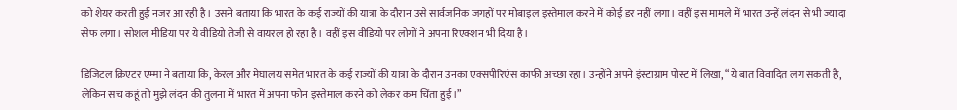को शेयर करती हुई नजर आ रही है। उसने बताया कि भारत के कई राज्यों की यात्रा के दौरान उसे सार्वजनिक जगहों पर मोबाइल इस्तेमाल करने में कोई डर नहीं लगा। वहीं इस मामले में भारत उन्हें लंदन से भी ज्यादा सेफ लगा। सोशल मीडिया पर ये वीडियो तेजी से वायरल हो रहा है। वहीं इस वीडियो पर लोगों ने अपना रिएक्शन भी दिया है।

डिजिटल क्रिएटर एम्मा ने बताया कि, केरल और मेघालय समेत भारत के कई राज्यों की यात्रा के दौरान उनका एक्सपीरिएंस काफी अच्छा रहा। उन्होंने अपने इंस्टाग्राम पोस्ट में लिखा, “ये बात विवादित लग सकती है, लेकिन सच कहूं तो मुझे लंदन की तुलना में भारत में अपना फोन इस्तेमाल करने को लेकर कम चिंता हुई।”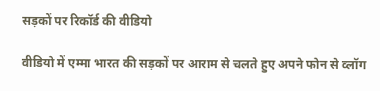सड़कों पर रिकॉर्ड की वीडियो

वीडियो में एम्मा भारत की सड़कों पर आराम से चलते हुए अपने फोन से व्लॉग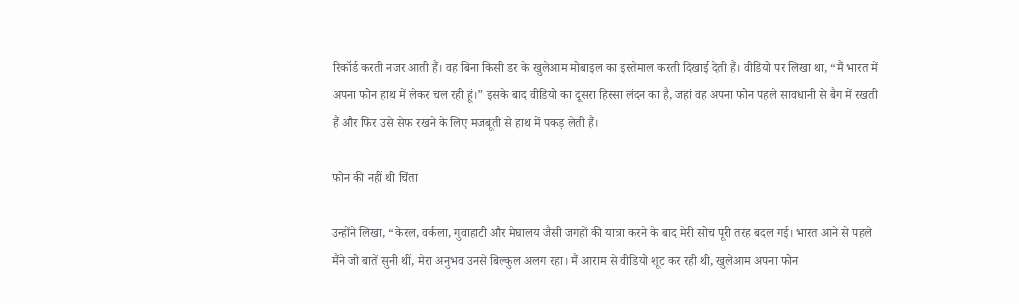रिकॉर्ड करती नजर आती हैं। वह बिना किसी डर के खुलेआम मोबाइल का इस्तेमाल करती दिखाई देती हैं। वीडियो पर लिखा था, “मैं भारत में अपना फोन हाथ में लेकर चल रही हूं।” इसके बाद वीडियो का दूसरा हिस्सा लंदन का है, जहां वह अपना फोन पहले सावधानी से बैग में रखती हैं और फिर उसे सेफ रखने के लिए मजबूती से हाथ में पकड़ लेती हैं।

फोन की नहीं थी चिंता

उन्होंने लिखा, “केरल, वर्कला, गुवाहाटी और मेघालय जैसी जगहों की यात्रा करने के बाद मेरी सोच पूरी तरह बदल गई। भारत आने से पहले मैंने जो बातें सुनी थीं, मेरा अनुभव उनसे बिल्कुल अलग रहा। मैं आराम से वीडियो शूट कर रही थी, खुलेआम अपना फोन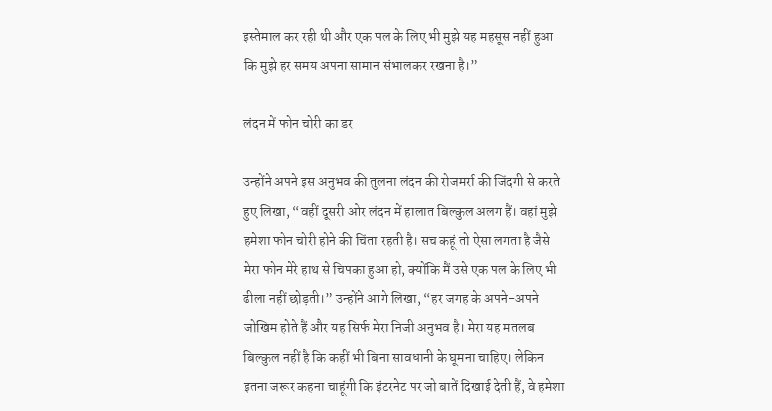इस्तेमाल कर रही थी और एक पल के लिए भी मुझे यह महसूस नहीं हुआ कि मुझे हर समय अपना सामान संभालकर रखना है।”

लंदन में फोन चोरी का डर

उन्होंने अपने इस अनुभव की तुलना लंदन की रोजमर्रा की जिंदगी से करते हुए लिखा, “वहीं दूसरी ओर लंदन में हालात बिल्कुल अलग हैं। वहां मुझे हमेशा फोन चोरी होने की चिंता रहती है। सच कहूं तो ऐसा लगता है जैसे मेरा फोन मेरे हाथ से चिपका हुआ हो, क्योंकि मैं उसे एक पल के लिए भी ढीला नहीं छोड़ती।” उन्होंने आगे लिखा, “हर जगह के अपने-अपने जोखिम होते हैं और यह सिर्फ मेरा निजी अनुभव है। मेरा यह मतलब बिल्कुल नहीं है कि कहीं भी बिना सावधानी के घूमना चाहिए। लेकिन इतना जरूर कहना चाहूंगी कि इंटरनेट पर जो बातें दिखाई देती हैं, वे हमेशा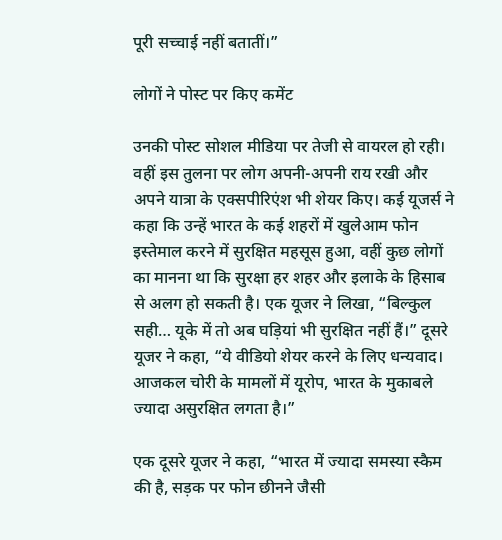पूरी सच्चाई नहीं बतातीं।”

लोगों ने पोस्ट पर किए कमेंट

उनकी पोस्ट सोशल मीडिया पर तेजी से वायरल हो रही। वहीं इस तुलना पर लोग अपनी-अपनी राय रखी और अपने यात्रा के एक्सपीरिएंश भी शेयर किए। कई यूजर्स ने कहा कि उन्हें भारत के कई शहरों में खुलेआम फोन इस्तेमाल करने में सुरक्षित महसूस हुआ, वहीं कुछ लोगों का मानना था कि सुरक्षा हर शहर और इलाके के हिसाब से अलग हो सकती है। एक यूजर ने लिखा, “बिल्कुल सही… यूके में तो अब घड़ियां भी सुरक्षित नहीं हैं।” दूसरे यूजर ने कहा, “ये वीडियो शेयर करने के लिए धन्यवाद। आजकल चोरी के मामलों में यूरोप, भारत के मुकाबले ज्यादा असुरक्षित लगता है।”

एक दूसरे यूजर ने कहा, “भारत में ज्यादा समस्या स्कैम की है, सड़क पर फोन छीनने जैसी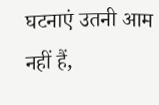घटनाएं उतनी आम नहीं हैं,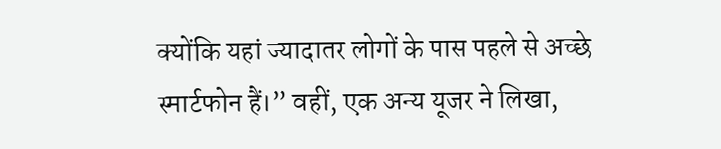क्योंकि यहां ज्यादातर लोगों के पास पहले से अच्छे स्मार्टफोन हैं।” वहीं, एक अन्य यूजर ने लिखा,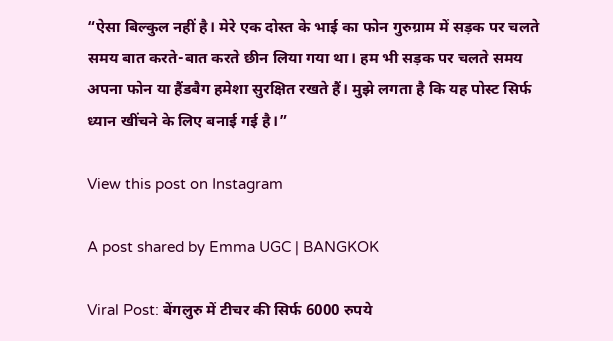“ऐसा बिल्कुल नहीं है। मेरे एक दोस्त के भाई का फोन गुरुग्राम में सड़क पर चलते समय बात करते-बात करते छीन लिया गया था। हम भी सड़क पर चलते समय अपना फोन या हैंडबैग हमेशा सुरक्षित रखते हैं। मुझे लगता है कि यह पोस्ट सिर्फ ध्यान खींचने के लिए बनाई गई है।”

View this post on Instagram

A post shared by Emma UGC | BANGKOK

Viral Post: बेंगलुरु में टीचर की सिर्फ 6000 रुपये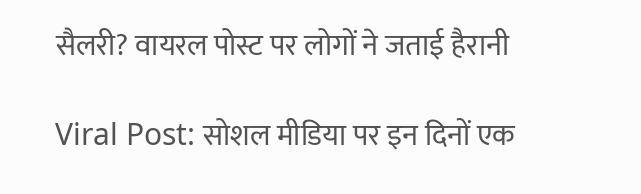सैलरी? वायरल पोस्ट पर लोगों ने जताई हैरानी

Viral Post: सोशल मीडिया पर इन दिनों एक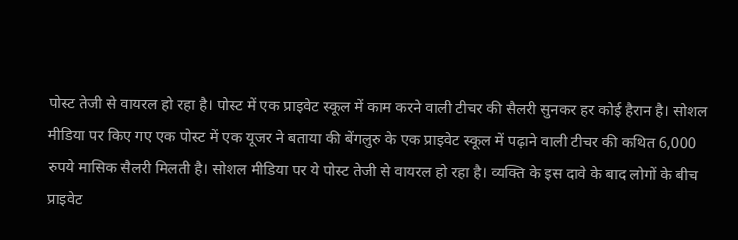पोस्ट तेजी से वायरल हो रहा है। पोस्ट में एक प्राइवेट स्कूल में काम करने वाली टीचर की सैलरी सुनकर हर कोई हैरान है। सोशल मीडिया पर किए गए एक पोस्ट में एक यूजर ने बताया की बेंगलुरु के एक प्राइवेट स्कूल में पढ़ाने वाली टीचर की कथित 6,000 रुपये मासिक सैलरी मिलती है। सोशल मीडिया पर ये पोस्ट तेजी से वायरल हो रहा है। व्यक्ति के इस दावे के बाद लोगों के बीच प्राइवेट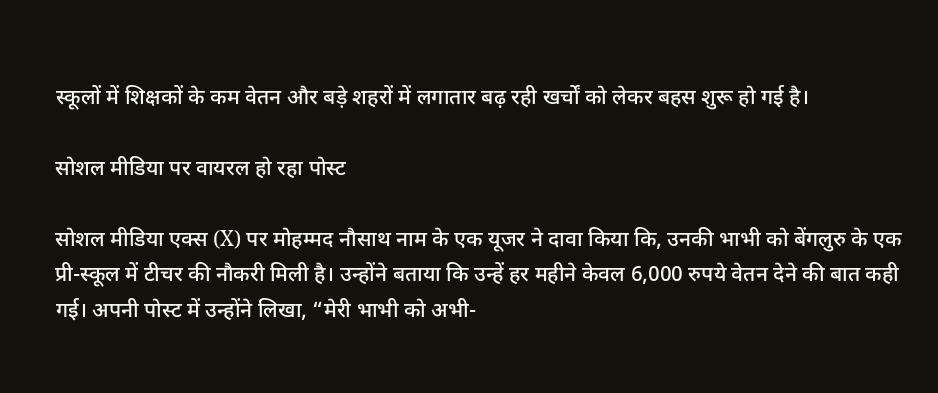स्कूलों में शिक्षकों के कम वेतन और बड़े शहरों में लगातार बढ़ रही खर्चों को लेकर बहस शुरू हो गई है।

सोशल मीडिया पर वायरल हो रहा पोस्ट

सोशल मीडिया एक्स (X) पर मोहम्मद नौसाथ नाम के एक यूजर ने दावा किया कि, उनकी भाभी को बेंगलुरु के एक प्री-स्कूल में टीचर की नौकरी मिली है। उन्होंने बताया कि उन्हें हर महीने केवल 6,000 रुपये वेतन देने की बात कही गई। अपनी पोस्ट में उन्होंने लिखा, “मेरी भाभी को अभी-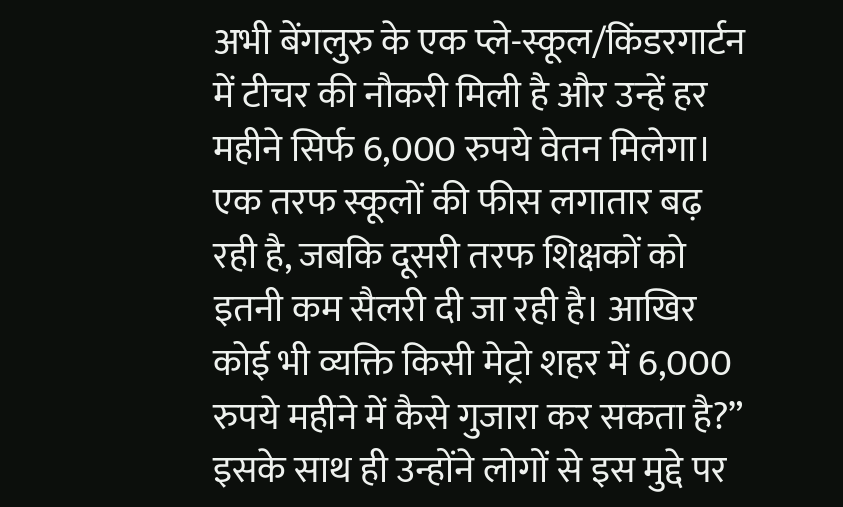अभी बेंगलुरु के एक प्ले-स्कूल/किंडरगार्टन में टीचर की नौकरी मिली है और उन्हें हर महीने सिर्फ 6,000 रुपये वेतन मिलेगा। एक तरफ स्कूलों की फीस लगातार बढ़ रही है, जबकि दूसरी तरफ शिक्षकों को इतनी कम सैलरी दी जा रही है। आखिर कोई भी व्यक्ति किसी मेट्रो शहर में 6,000 रुपये महीने में कैसे गुजारा कर सकता है?” इसके साथ ही उन्होंने लोगों से इस मुद्दे पर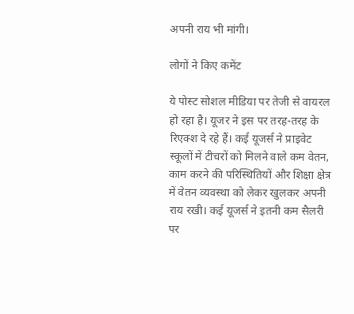अपनी राय भी मांगी।

लोगों ने किए कमेंट

ये पोस्ट सोशल मीडिया पर तेजी से वायरल हो रहा है। यूजर ने इस पर तरह-तरह के रिएक्श दे रहे हैं। कई यूजर्स ने प्राइवेट स्कूलों में टीचरों को मिलने वाले कम वेतन, काम करने की परिस्थितियों और शिक्षा क्षेत्र में वेतन व्यवस्था को लेकर खुलकर अपनी राय रखी। कई यूजर्स ने इतनी कम सैलरी पर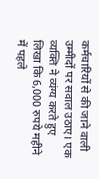कर्मचारियों से की जाने वाली उम्मीदों पर सवाल उठाए। एक व्यक्ति ने व्यंग्य करते हुए लिखा कि 6,000 रुपये महीने में पहले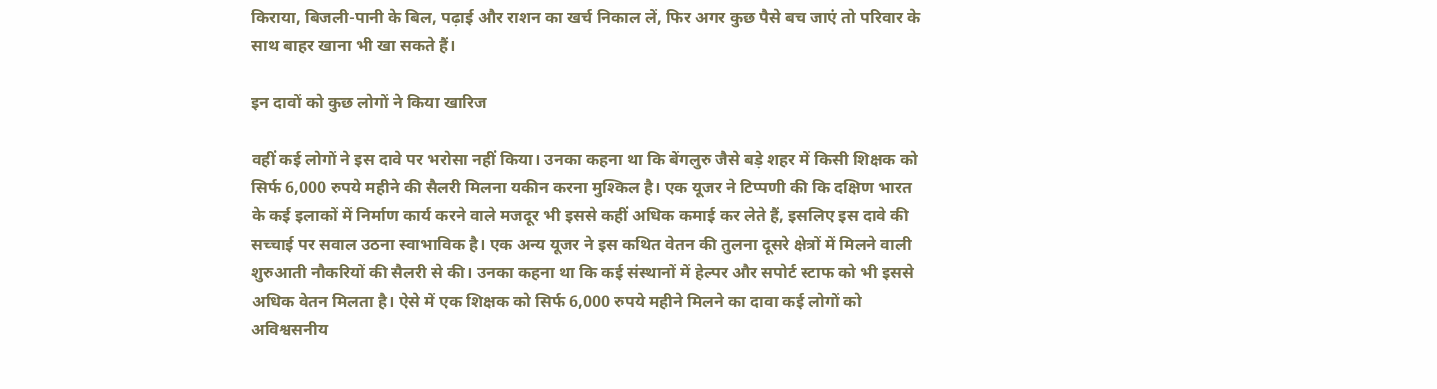किराया, बिजली-पानी के बिल, पढ़ाई और राशन का खर्च निकाल लें, फिर अगर कुछ पैसे बच जाएं तो परिवार के साथ बाहर खाना भी खा सकते हैं।

इन दावों को कुछ लोगों ने किया खारिज

वहीं कई लोगों ने इस दावे पर भरोसा नहीं किया। उनका कहना था कि बेंगलुरु जैसे बड़े शहर में किसी शिक्षक को सिर्फ 6,000 रुपये महीने की सैलरी मिलना यकीन करना मुश्किल है। एक यूजर ने टिप्पणी की कि दक्षिण भारत के कई इलाकों में निर्माण कार्य करने वाले मजदूर भी इससे कहीं अधिक कमाई कर लेते हैं, इसलिए इस दावे की सच्चाई पर सवाल उठना स्वाभाविक है। एक अन्य यूजर ने इस कथित वेतन की तुलना दूसरे क्षेत्रों में मिलने वाली शुरुआती नौकरियों की सैलरी से की। उनका कहना था कि कई संस्थानों में हेल्पर और सपोर्ट स्टाफ को भी इससे अधिक वेतन मिलता है। ऐसे में एक शिक्षक को सिर्फ 6,000 रुपये महीने मिलने का दावा कई लोगों को अविश्वसनीय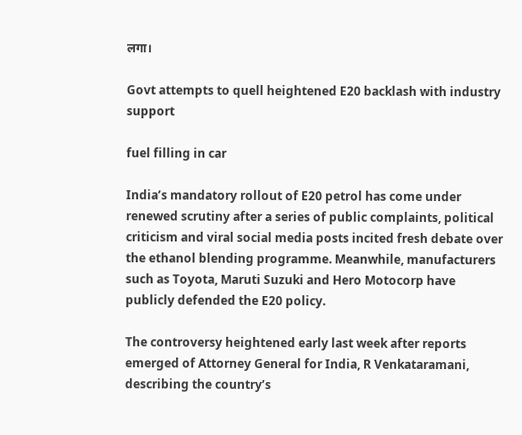लगा।

Govt attempts to quell heightened E20 backlash with industry support

fuel filling in car

India’s mandatory rollout of E20 petrol has come under renewed scrutiny after a series of public complaints, political criticism and viral social media posts incited fresh debate over the ethanol blending programme. Meanwhile, manufacturers such as Toyota, Maruti Suzuki and Hero Motocorp have publicly defended the E20 policy.

The controversy heightened early last week after reports emerged of Attorney General for India, R Venkataramani, describing the country’s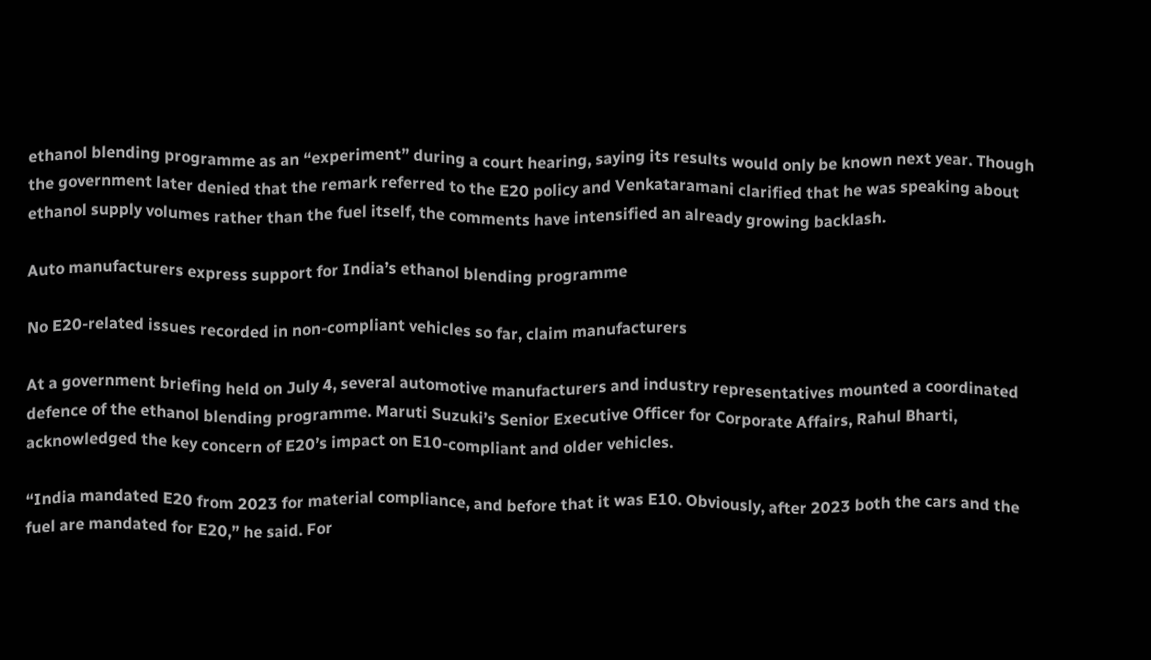ethanol blending programme as an “experiment” during a court hearing, saying its results would only be known next year. Though the government later denied that the remark referred to the E20 policy and Venkataramani clarified that he was speaking about ethanol supply volumes rather than the fuel itself, the comments have intensified an already growing backlash.

Auto manufacturers express support for India’s ethanol blending programme

No E20-related issues recorded in non-compliant vehicles so far, claim manufacturers

At a government briefing held on July 4, several automotive manufacturers and industry representatives mounted a coordinated defence of the ethanol blending programme. Maruti Suzuki’s Senior Executive Officer for Corporate Affairs, Rahul Bharti, acknowledged the key concern of E20’s impact on E10-compliant and older vehicles.

“India mandated E20 from 2023 for material compliance, and before that it was E10. Obviously, after 2023 both the cars and the fuel are mandated for E20,” he said. For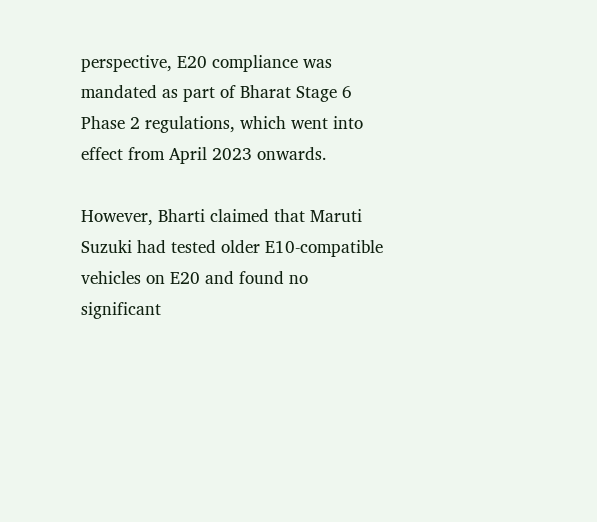perspective, E20 compliance was mandated as part of Bharat Stage 6 Phase 2 regulations, which went into effect from April 2023 onwards.

However, Bharti claimed that Maruti Suzuki had tested older E10-compatible vehicles on E20 and found no significant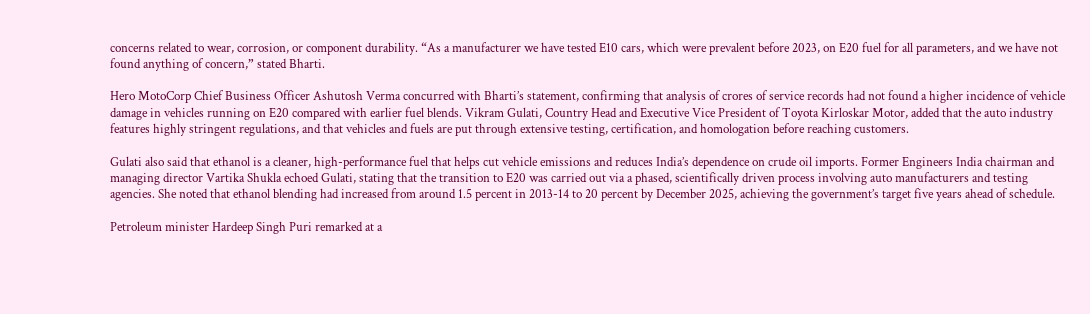concerns related to wear, corrosion, or component durability. “As a manufacturer we have tested E10 cars, which were prevalent before 2023, on E20 fuel for all parameters, and we have not found anything of concern,” stated Bharti.

Hero MotoCorp Chief Business Officer Ashutosh Verma concurred with Bharti’s statement, confirming that analysis of crores of service records had not found a higher incidence of vehicle damage in vehicles running on E20 compared with earlier fuel blends. Vikram Gulati, Country Head and Executive Vice President of Toyota Kirloskar Motor, added that the auto industry features highly stringent regulations, and that vehicles and fuels are put through extensive testing, certification, and homologation before reaching customers.

Gulati also said that ethanol is a cleaner, high-performance fuel that helps cut vehicle emissions and reduces India’s dependence on crude oil imports. Former Engineers India chairman and managing director Vartika Shukla echoed Gulati, stating that the transition to E20 was carried out via a phased, scientifically driven process involving auto manufacturers and testing agencies. She noted that ethanol blending had increased from around 1.5 percent in 2013-14 to 20 percent by December 2025, achieving the government’s target five years ahead of schedule.

Petroleum minister Hardeep Singh Puri remarked at a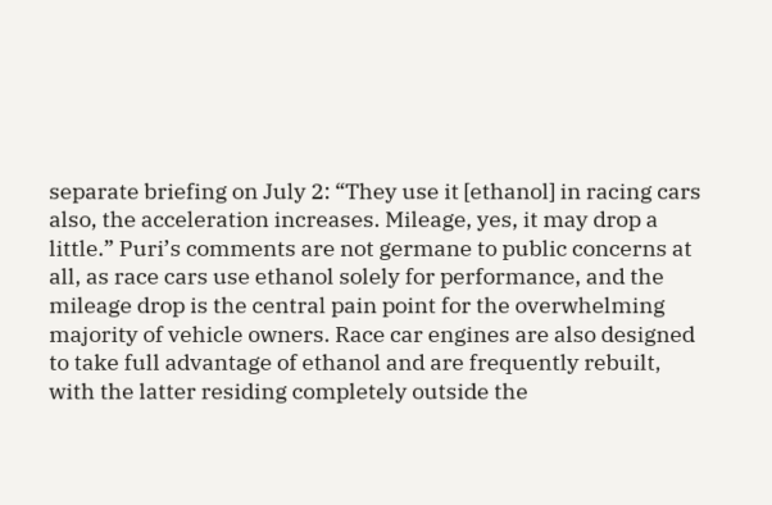separate briefing on July 2: “They use it [ethanol] in racing cars also, the acceleration increases. Mileage, yes, it may drop a little.” Puri’s comments are not germane to public concerns at all, as race cars use ethanol solely for performance, and the mileage drop is the central pain point for the overwhelming majority of vehicle owners. Race car engines are also designed to take full advantage of ethanol and are frequently rebuilt, with the latter residing completely outside the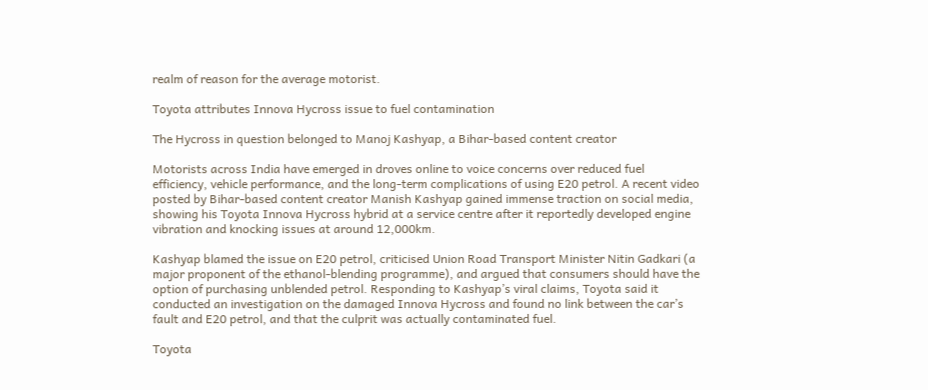realm of reason for the average motorist.

Toyota attributes Innova Hycross issue to fuel contamination

The Hycross in question belonged to Manoj Kashyap, a Bihar-based content creator

Motorists across India have emerged in droves online to voice concerns over reduced fuel efficiency, vehicle performance, and the long-term complications of using E20 petrol. A recent video posted by Bihar-based content creator Manish Kashyap gained immense traction on social media, showing his Toyota Innova Hycross hybrid at a service centre after it reportedly developed engine vibration and knocking issues at around 12,000km.

Kashyap blamed the issue on E20 petrol, criticised Union Road Transport Minister Nitin Gadkari (a major proponent of the ethanol-blending programme), and argued that consumers should have the option of purchasing unblended petrol. Responding to Kashyap’s viral claims, Toyota said it conducted an investigation on the damaged Innova Hycross and found no link between the car’s fault and E20 petrol, and that the culprit was actually contaminated fuel.

Toyota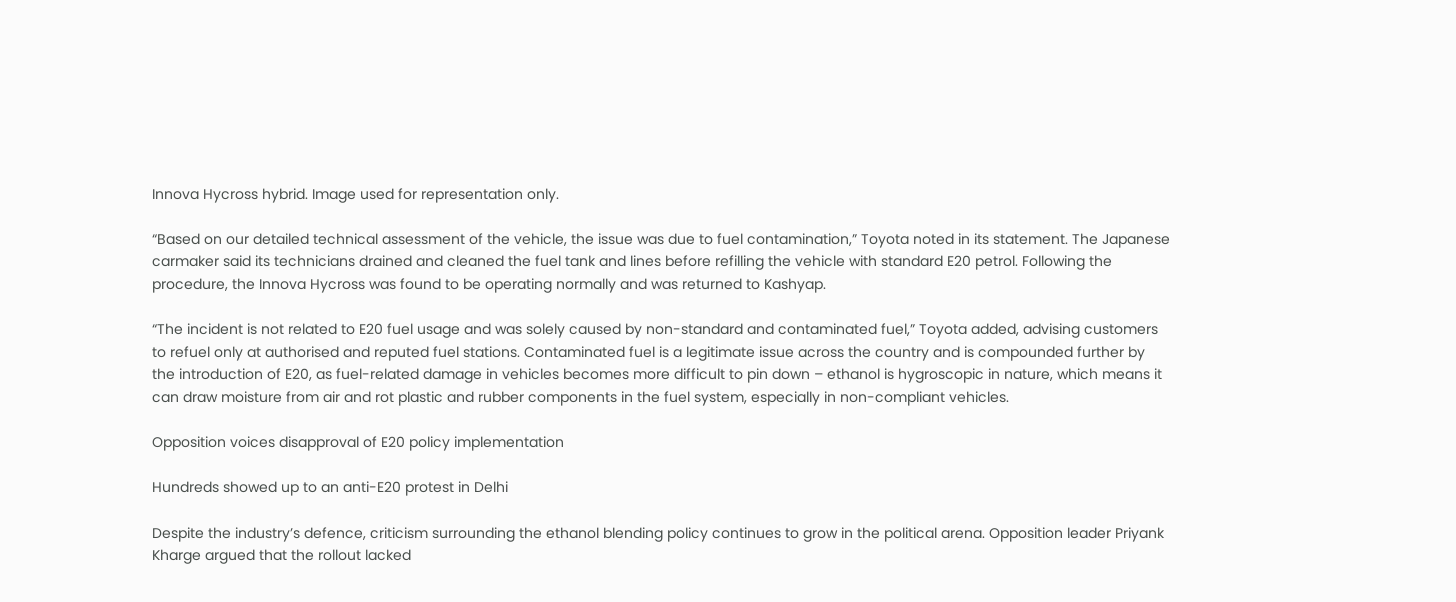Innova Hycross hybrid. Image used for representation only.

“Based on our detailed technical assessment of the vehicle, the issue was due to fuel contamination,” Toyota noted in its statement. The Japanese carmaker said its technicians drained and cleaned the fuel tank and lines before refilling the vehicle with standard E20 petrol. Following the procedure, the Innova Hycross was found to be operating normally and was returned to Kashyap.

“The incident is not related to E20 fuel usage and was solely caused by non-standard and contaminated fuel,” Toyota added, advising customers to refuel only at authorised and reputed fuel stations. Contaminated fuel is a legitimate issue across the country and is compounded further by the introduction of E20, as fuel-related damage in vehicles becomes more difficult to pin down – ethanol is hygroscopic in nature, which means it can draw moisture from air and rot plastic and rubber components in the fuel system, especially in non-compliant vehicles.

Opposition voices disapproval of E20 policy implementation

Hundreds showed up to an anti-E20 protest in Delhi

Despite the industry’s defence, criticism surrounding the ethanol blending policy continues to grow in the political arena. Opposition leader Priyank Kharge argued that the rollout lacked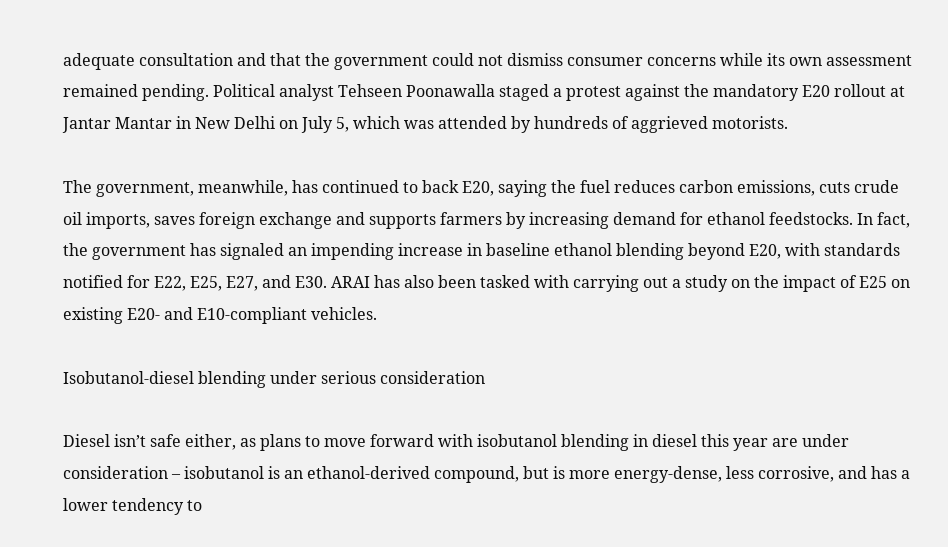adequate consultation and that the government could not dismiss consumer concerns while its own assessment remained pending. Political analyst Tehseen Poonawalla staged a protest against the mandatory E20 rollout at Jantar Mantar in New Delhi on July 5, which was attended by hundreds of aggrieved motorists.

The government, meanwhile, has continued to back E20, saying the fuel reduces carbon emissions, cuts crude oil imports, saves foreign exchange and supports farmers by increasing demand for ethanol feedstocks. In fact, the government has signaled an impending increase in baseline ethanol blending beyond E20, with standards notified for E22, E25, E27, and E30. ARAI has also been tasked with carrying out a study on the impact of E25 on existing E20- and E10-compliant vehicles.

Isobutanol-diesel blending under serious consideration

Diesel isn’t safe either, as plans to move forward with isobutanol blending in diesel this year are under consideration – isobutanol is an ethanol-derived compound, but is more energy-dense, less corrosive, and has a lower tendency to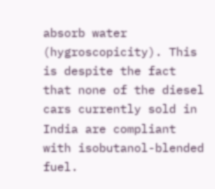absorb water (hygroscopicity). This is despite the fact that none of the diesel cars currently sold in India are compliant with isobutanol-blended fuel.